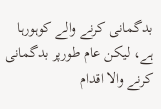بدگمانی کرنے والے کوہورہا ہے، لیکن عام طورپر بدگمانی کرنے والا اقدام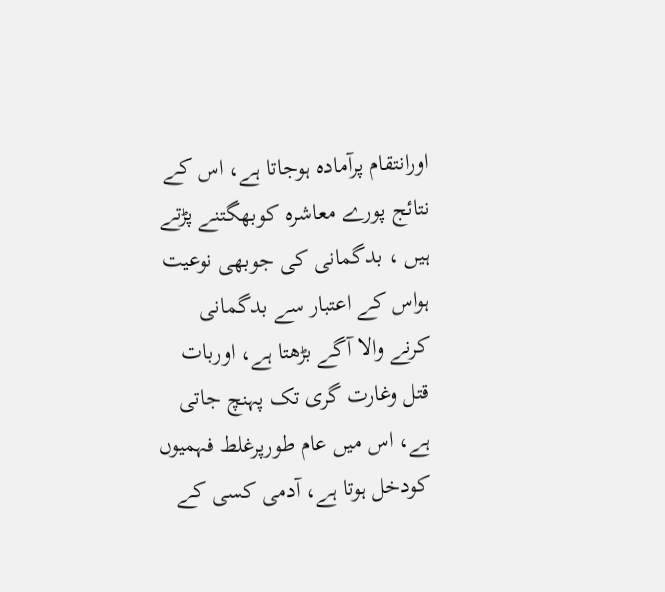اورانتقام پرآمادہ ہوجاتا ہے، اس کے نتائج پورے معاشرہ کوبھگتنے پڑتے ہیں ، بدگمانی کی جوبھی نوعیت ہواس کے اعتبار سے بدگمانی کرنے والا آگے بڑھتا ہے، اوربات قتل وغارت گری تک پہنچ جاتی ہے، اس میں عام طورپرغلط فہمیوں کودخل ہوتا ہے، آدمی کسی کے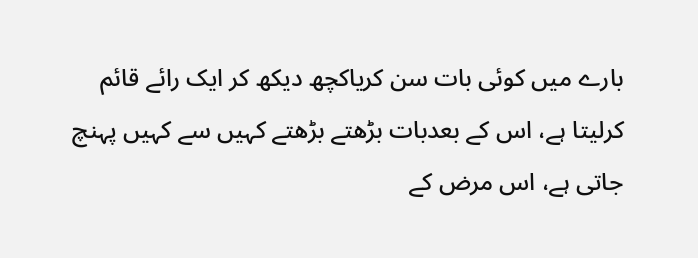بارے میں کوئی بات سن کریاکچھ دیکھ کر ایک رائے قائم کرلیتا ہے، اس کے بعدبات بڑھتے بڑھتے کہیں سے کہیں پہنچ جاتی ہے، اس مرض کے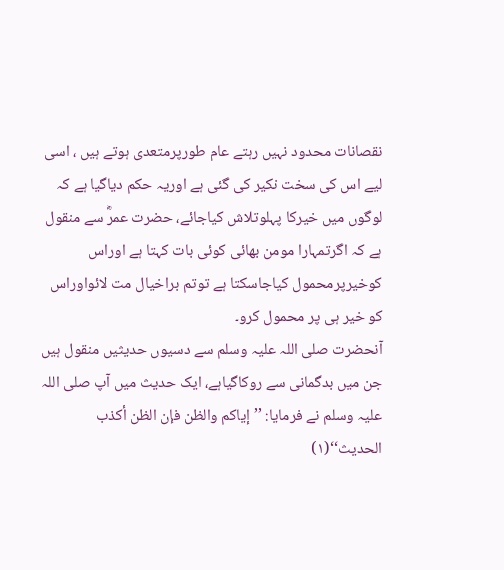نقصانات محدود نہیں رہتے عام طورپرمتعدی ہوتے ہیں ، اسی لیے اس کی سخت نکیر کی گئی ہے اوریہ حکم دیاگیا ہے کہ لوگوں میں خیرکا پہلوتلاش کیاجائے، حضرت عمرؓ سے منقول ہے کہ اگرتمہارا مومن بھائی کوئی بات کہتا ہے اوراس کوخیرپرمحمول کیاجاسکتا ہے توتم براخیال مت لائواوراس کو خیر ہی پر محمول کرو۔
آنحضرت صلی اللہ علیہ وسلم سے دسیوں حدیثیں منقول ہیں جن میں بدگمانی سے روکاگیاہے، ایک حدیث میں آپ صلی اللہ علیہ وسلم نے فرمایا: ’’إیاکم والظن فإن الظن أکذب الحدیث‘‘(۱)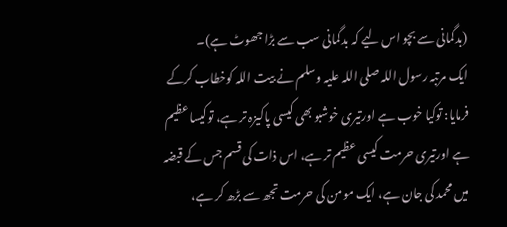(بدگمانی سے بچو اس لیے کہ بدگمانی سب سے بڑا جھوٹ ہے)۔
ایک مرتبہ رسول اللہ صلی اللہ علیہ وسلم نے بیت اللہ کوخطاب کرکے فرمایا: توکیا خوب ہے اورتیری خوشبو بھی کیسی پاکیزہ تر ہے، توکیسا عظیم ہے اورتیری حرمت کیسی عظیم تر ہے، اس ذات کی قسم جس کے قبضہ میں محمد کی جان ہے، ایک مومن کی حرمت تجھ سے بڑھ کر ہے،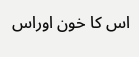اس کا خون اوراس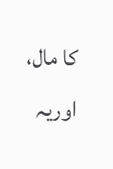کا مال، اوریہ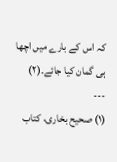کہ اس کے بارے میں اچھا ہی گمان کیا جائے۔(۲)
---
(۱) صحیح بخاری، کتاب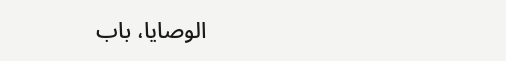الوصایا، باب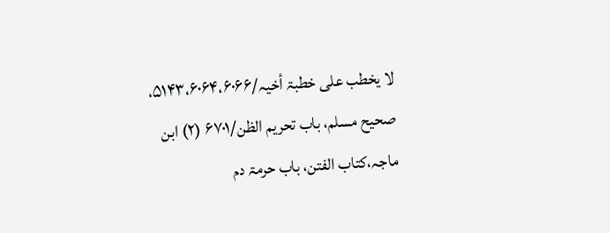لا یخطب علی خطبۃ أخیہ/۵۱۴۳،۶۰۶۴،۶۰۶۶، صحیح مسلم، باب تحریم الظن/۶۷۰۱ (۲) ابن ماجہ،کتاب الفتن، باب حرمۃ دم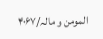المومن و مالہ/۴۰۶۷